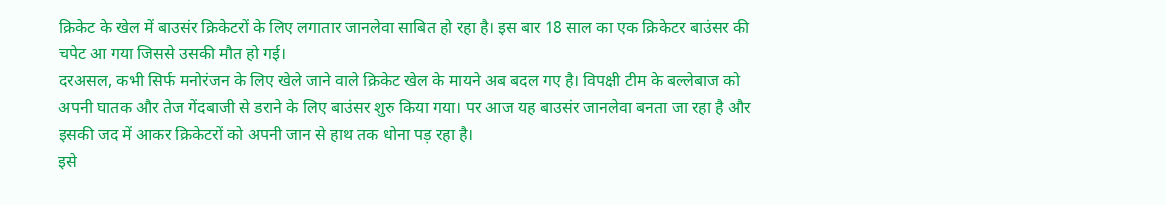क्रिकेट के खेल में बाउसंर क्रिकेटरों के लिए लगातार जानलेवा साबित हो रहा है। इस बार 18 साल का एक क्रिकेटर बाउंसर की चपेट आ गया जिससे उसकी मौत हो गई।
दरअसल, कभी सिर्फ मनोरंजन के लिए खेले जाने वाले क्रिकेट खेल के मायने अब बदल गए है। विपक्षी टीम के बल्लेबाज को अपनी घातक और तेज गेंदबाजी से डराने के लिए बाउंसर शुरु किया गया। पर आज यह बाउसंर जानलेवा बनता जा रहा है और इसकी जद में आकर क्रिकेटरों को अपनी जान से हाथ तक धोना पड़ रहा है।
इसे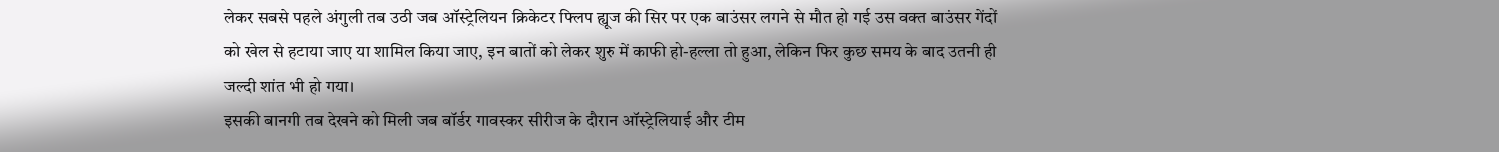लेकर सबसे पहले अंगुली तब उठी जब ऑस्ट्रेलियन क्रिकेटर फ्लिप ह्यूज की सिर पर एक बाउंसर लगने से मौत हो गई उस वक्त बाउंसर गेंदों को खेल से हटाया जाए या शामिल किया जाए, इन बातों को लेकर शुरु में काफी हो-हल्ला तो हुआ, लेकिन फिर कुछ समय के बाद उतनी ही जल्दी शांत भी हो गया।
इसकी बानगी तब देखने को मिली जब बॉर्डर गावस्कर सीरीज के दौरान ऑस्ट्रेलियाई और टीम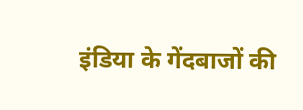इंडिया के गेंदबाजों की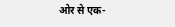ओर से एक-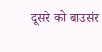दूसरे को बाउसंर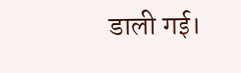डाली गई।